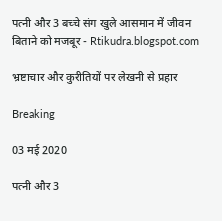पत्नी और 3 बच्चे संग खुले आसमान में जीवन बिताने को मजबूर - Rtikudra.blogspot.com

भ्रष्टाचार और कुरीतियों पर लेखनी से प्रहार

Breaking

03 मई 2020

पत्नी और 3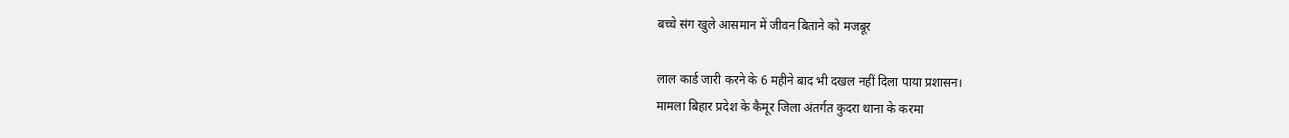बच्चे संग खुले आसमान में जीवन बिताने को मजबूर

लाल कार्ड जारी करने के 6 महीने बाद भी दखल नहीं दिला पाया प्रशासन।
मामला बिहार प्रदेश के कैमूर जिला अंतर्गत कुदरा थाना के करमा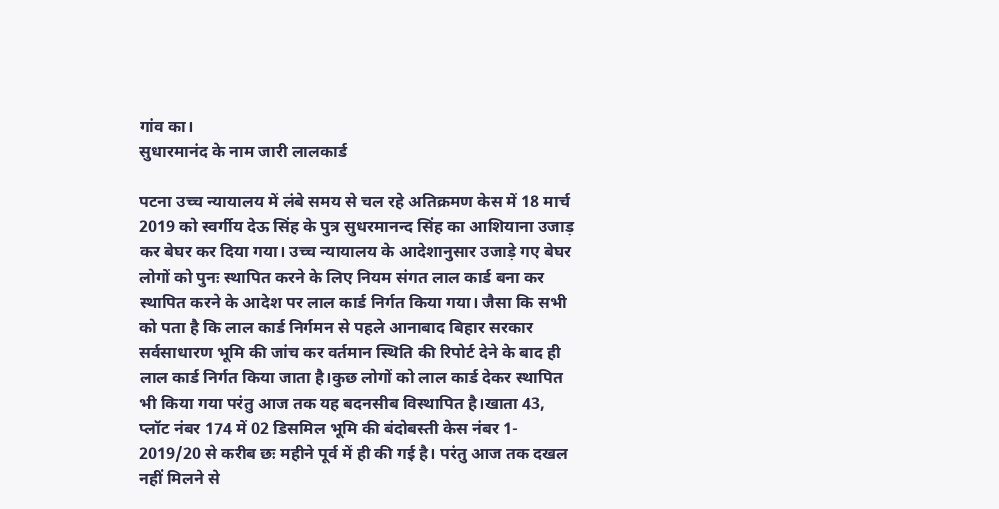गांव का।
सुधारमानंद के नाम जारी लालकार्ड

पटना उच्च न्यायालय में लंबे समय से चल रहे अतिक्रमण केस में 18 मार्च 2019 को स्वर्गीय देऊ सिंह के पुत्र सुधरमानन्द सिंह का आशियाना उजाड़ कर बेघर कर दिया गया। उच्च न्यायालय के आदेशानुसार उजाड़े गए बेघर लोगों को पुनः स्थापित करने के लिए नियम संगत लाल कार्ड बना कर स्थापित करने के आदेश पर लाल कार्ड निर्गत किया गया। जैसा कि सभी को पता है कि लाल कार्ड निर्गमन से पहले आनाबाद बिहार सरकार सर्वसाधारण भूमि की जांच कर वर्तमान स्थिति की रिपोर्ट देने के बाद ही लाल कार्ड निर्गत किया जाता है।कुछ लोगों को लाल कार्ड देकर स्थापित भी किया गया परंतु आज तक यह बदनसीब विस्थापित है।खाता 43, प्लॉट नंबर 174 में 02 डिसमिल भूमि की बंदोबस्ती केस नंबर 1- 2019/20 से करीब छः महीने पूर्व में ही की गई है। परंतु आज तक दखल नहीं मिलने से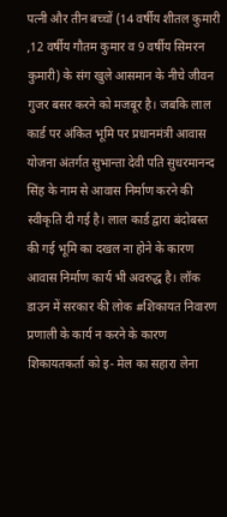पत्नी और तीन बच्चों (14 वर्षीय शीतल कुमारी ,12 वर्षीय गौतम कुमार व 9 वर्षीय सिमरन कुमारी) के संग खुले आसमान के नीचे जीवन गुजर बसर करने को मजबूर है। जबकि लाल कार्ड पर अंकित भूमि पर प्रधानमंत्री आवास योजना अंतर्गत सुभान्ता देवी पति सुधरमानन्द सिंह के नाम से आवास निर्माण करने की स्वीकृति दी गई है। लाल कार्ड द्वारा बंदोबस्त की गई भूमि का दखल ना होने के कारण आवास निर्माण कार्य भी अवरुद्ध है। लॉक डाउन में सरकार की लोक #शिकायत निवारण प्रणाली के कार्य न करने के कारण शिकायतकर्ता को इ- मेल का सहारा लेना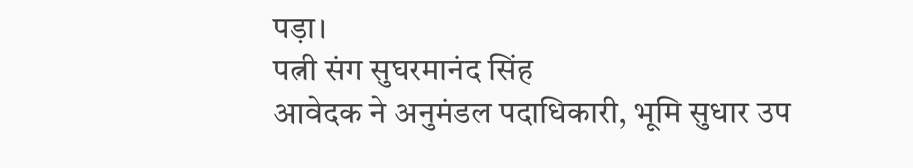पड़ा।
पत्नी संग सुघरमानंद सिंह
आवेदक ने अनुमंडल पदाधिकारी, भूमि सुधार उप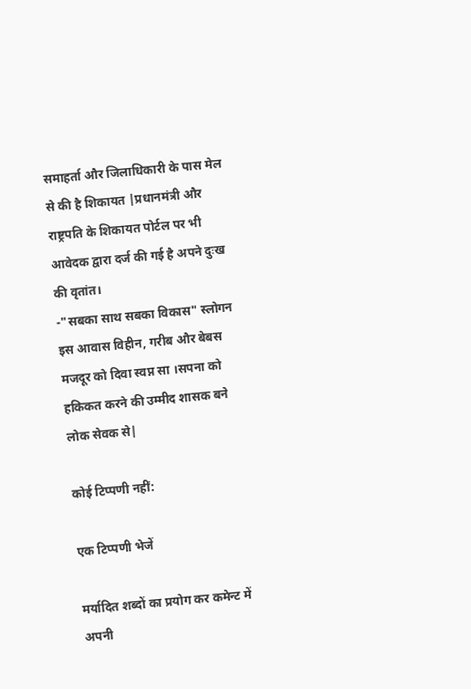समाहर्ता और जिलाधिकारी के पास मेल से की है शिकायत |प्रधानमंत्री और राष्ट्रपति के शिकायत पोर्टल पर भी आवेदक द्वारा दर्ज की गई है अपने दुःख की वृतांत।
-"सबका साथ सबका विकास" स्लोगन इस आवास विहीन, गरीब और बेबस मजदूर को दिवा स्वप्न सा ।सपना को हकिकत करने की उम्मीद शासक बने लोक सेवक से|

कोई टिप्पणी नहीं:

एक टिप्पणी भेजें

मर्यादित शब्दों का प्रयोग कर कमेन्ट में अपनी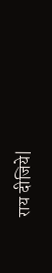राय दीजिये|